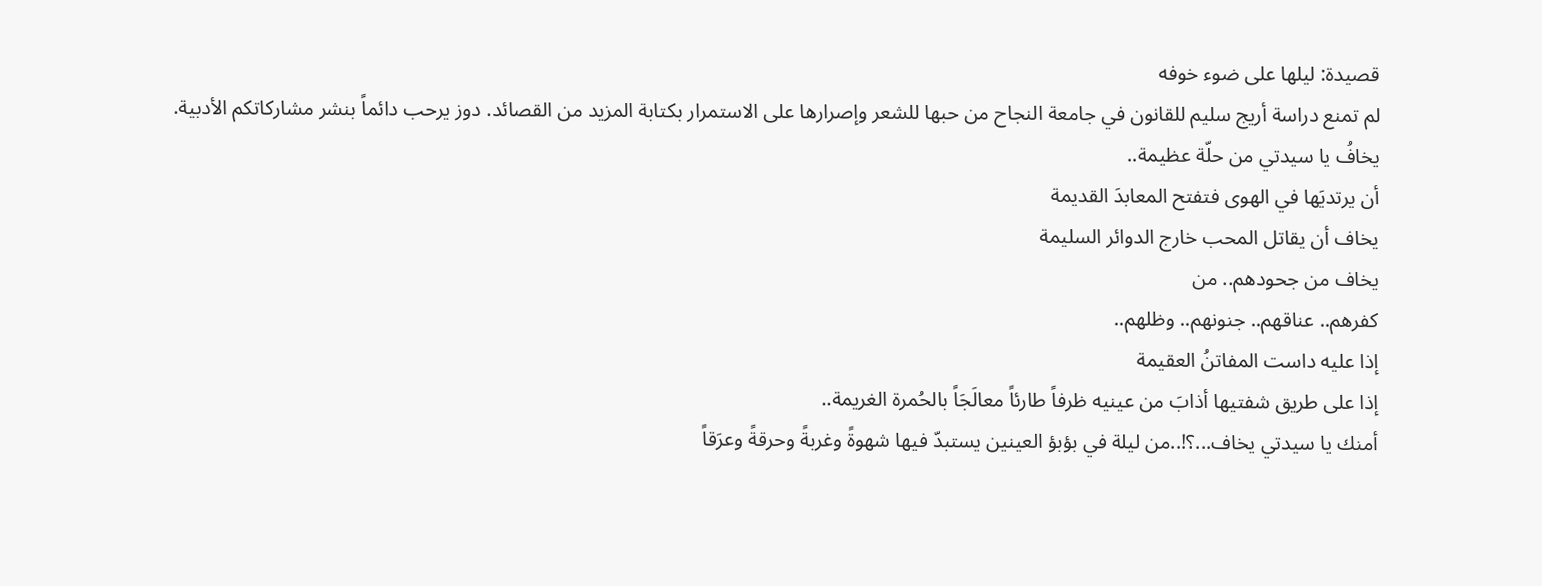قصيدة: ليلها على ضوء خوفه
لم تمنع دراسة أريج سليم للقانون في جامعة النجاح من حبها للشعر وإصرارها على الاستمرار بكتابة المزيد من القصائد. دوز يرحب دائماً بنشر مشاركاتكم الأدبية.
يخافُ يا سيدتي من حلّة عظيمة..
أن يرتديَها في الهوى فتفتح المعابدَ القديمة
يخاف أن يقاتل المحب خارج الدوائر السليمة
يخاف من جحودهم.. من
كفرهم.. عناقهم.. جنونهم.. وظلهم..
إذا عليه داست المفاتنُ العقيمة
إذا على طريق شفتيها أذابَ من عينيه ظرفاً طارئاً معالَجَاً بالحُمرة الغريمة..
أمنك يا سيدتي يخاف...؟!..من ليلة في بؤبؤ العينين يستبدّ فيها شهوةً وغربةً وحرقةً وعرَقاً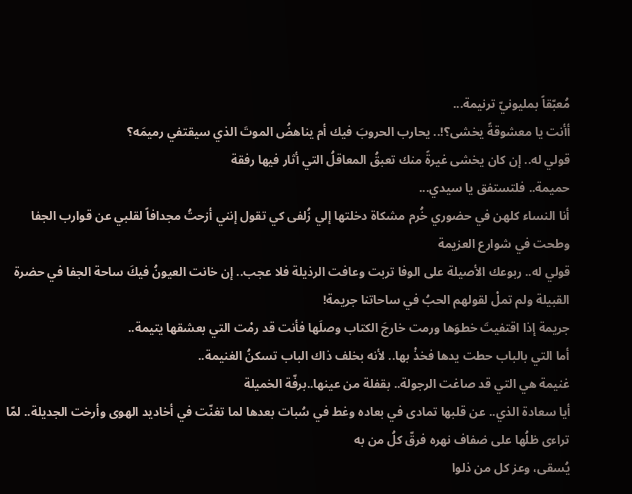مُعبّقاً بمليونيّ ترنيمة...
أأنت يا معشوقةً يخشى؟!.. يحارب الحروبَ فيك أم يناهضُ الموتَ الذي سيقتفي رميمَه؟
قولي له.. إن كان يخشى غيرةً منك تعبقُ المعاقلُ التي أثار فيها رفقة
حميمة.. فلتستفق يا سيدي...
أنا النساء كلهن في حضوري خُرم مشكاة دخلتها إلي زُلفى كي تقول إنني أزحتُ مجدافاً لقلبي عن قوارب الجفا
وطحت في شوارع العزيمة
قولي له.. ربوعك الأصيلة على الوفا تربت وعافت الرذيلة فلا عجب.. إن خانت العيونُ فيكَ ساحة الجفا في حضرة
القبيلة ولم تملْ لقولهم الحبُ في ساحاتنا جريمة!
جريمة إذا اقتفيتَ خطوَها ورمت خارجَ الكتاب وصلَها فأنت قد رمْت التي بعشقها يتيمة..
أما التي بالباب حطت يدها فخذْ بها.. لأنه بخلف ذاك الباب تسكنُ الغنيمة..
غنيمة هي التي قد صاغت الرجولة.. بقفلة من عينها..برفّة الخميلة
أيا سعادة الذي.. عن قلبها تمادى في بعاده وغط في سُبات بعدها لما تغنّت في أخاديد الهوى وأرخت الجديلة.. لمّا
تراءى ظلُها على ضفاف نهره فرقّ كلُ من به
يُسقى، وعز كل من ذلوا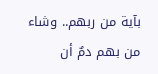بآية من ربهم.. وشاء من بهم دمٌ أن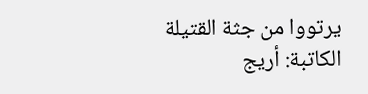يرتووا من جثة القتيلة
الكاتبة: أريج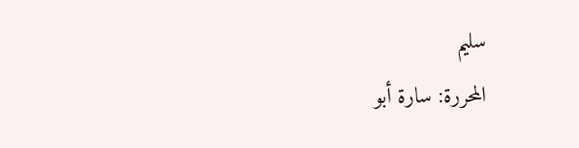سليم
المحررة: سارة أبو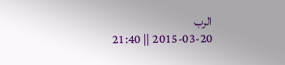الرب
2015-03-20 || 21:40